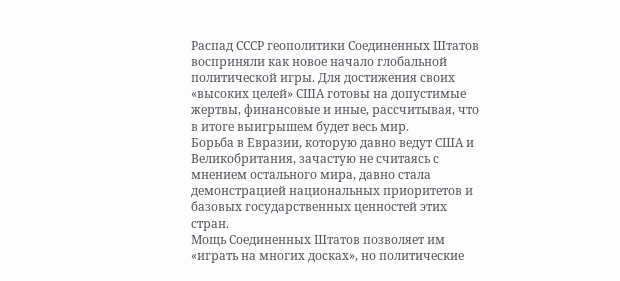Распад СССР геополитики Соединенных Штатов восприняли как новое начало глобальной политической игры. Для достижения своих «высоких целей» США готовы на допустимые жертвы, финансовые и иные, рассчитывая, что в итоге выигрышем будет весь мир.
Борьба в Евразии, которую давно ведут США и Великобритания, зачастую не считаясь с мнением остального мира, давно стала демонстрацией национальных приоритетов и базовых государственных ценностей этих стран.
Мощь Соединенных Штатов позволяет им «играть на многих досках», но политические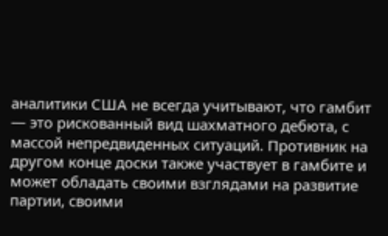аналитики США не всегда учитывают, что гамбит — это рискованный вид шахматного дебюта, с массой непредвиденных ситуаций. Противник на другом конце доски также участвует в гамбите и может обладать своими взглядами на развитие партии, своими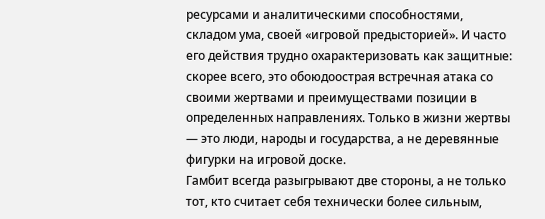ресурсами и аналитическими способностями, складом ума, своей «игровой предысторией». И часто его действия трудно охарактеризовать как защитные: скорее всего, это обоюдоострая встречная атака со своими жертвами и преимуществами позиции в определенных направлениях. Только в жизни жертвы — это люди, народы и государства, а не деревянные фигурки на игровой доске.
Гамбит всегда разыгрывают две стороны, а не только тот, кто считает себя технически более сильным,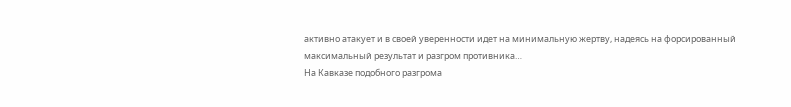активно атакует и в своей уверенности идет на минимальную жертву, надеясь на форсированный максимальный результат и разгром противника…
На Кавказе подобного разгрома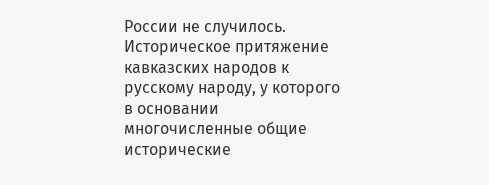России не случилось. Историческое притяжение кавказских народов к русскому народу, у которого в основании многочисленные общие исторические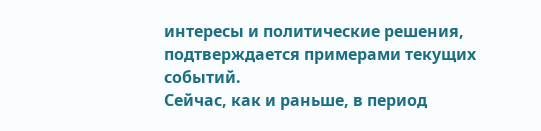интересы и политические решения, подтверждается примерами текущих событий.
Сейчас, как и раньше, в период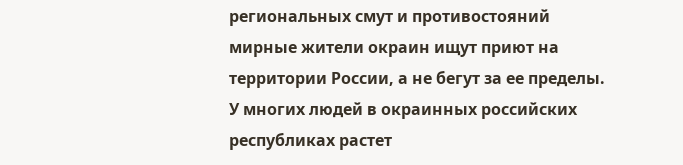региональных смут и противостояний мирные жители окраин ищут приют на территории России, а не бегут за ее пределы. У многих людей в окраинных российских республиках растет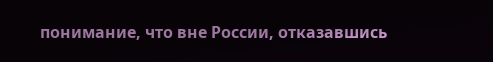понимание, что вне России, отказавшись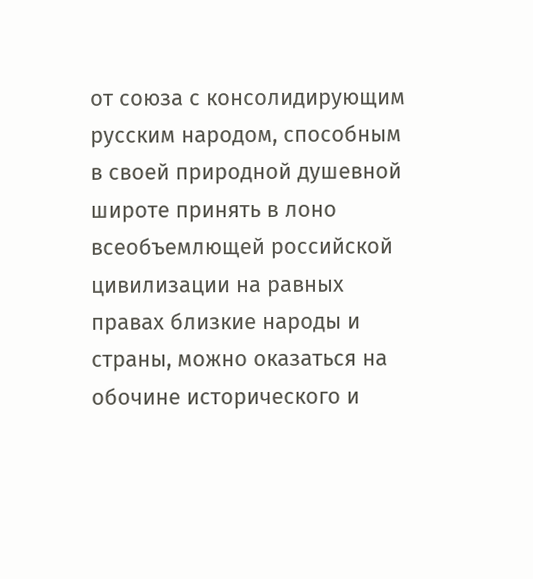от союза с консолидирующим русским народом, способным в своей природной душевной широте принять в лоно всеобъемлющей российской цивилизации на равных правах близкие народы и страны, можно оказаться на обочине исторического и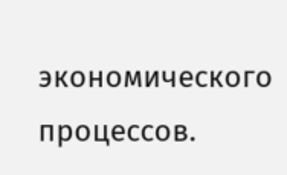экономического процессов.